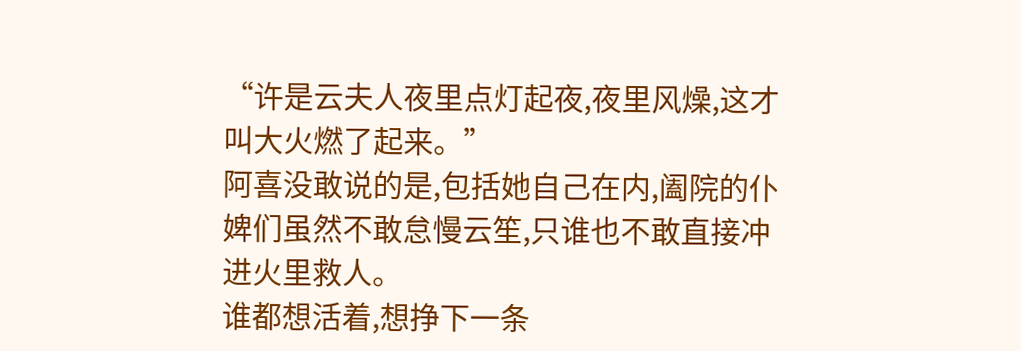“许是云夫人夜里点灯起夜,夜里风燥,这才叫大火燃了起来。”
阿喜没敢说的是,包括她自己在内,阖院的仆婢们虽然不敢怠慢云笙,只谁也不敢直接冲进火里救人。
谁都想活着,想挣下一条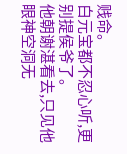贱命。
白元宝都不忍心听,更别提侯爷了。
他朝谢湛看去,只见他眼神空洞无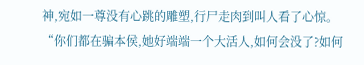神,宛如一尊没有心跳的雕塑,行尸走肉到叫人看了心惊。
“你们都在骗本侯,她好端端一个大活人,如何会没了?如何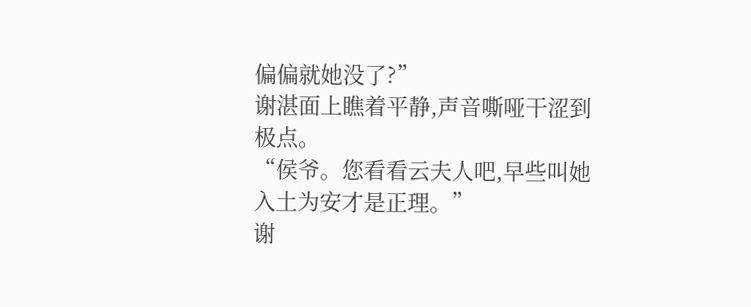偏偏就她没了?”
谢湛面上瞧着平静,声音嘶哑干涩到极点。
“侯爷。您看看云夫人吧,早些叫她入土为安才是正理。”
谢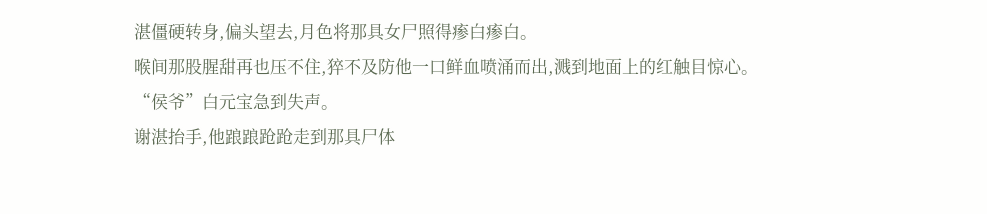湛僵硬转身,偏头望去,月色将那具女尸照得瘆白瘆白。
喉间那股腥甜再也压不住,猝不及防他一口鲜血喷涌而出,溅到地面上的红触目惊心。
“侯爷”白元宝急到失声。
谢湛抬手,他踉踉跄跄走到那具尸体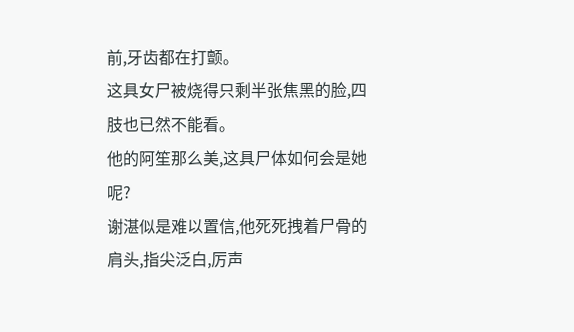前,牙齿都在打颤。
这具女尸被烧得只剩半张焦黑的脸,四肢也已然不能看。
他的阿笙那么美,这具尸体如何会是她呢?
谢湛似是难以置信,他死死拽着尸骨的肩头,指尖泛白,厉声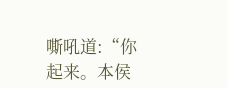嘶吼道:“你起来。本侯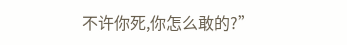不许你死,你怎么敢的?”